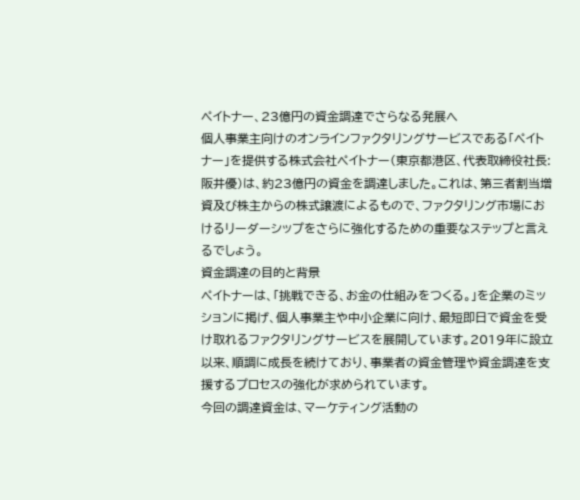ペイトナー、23億円の資金調達でさらなる発展へ
個人事業主向けのオンラインファクタリングサービスである「ペイトナー」を提供する株式会社ペイトナー(東京都港区、代表取締役社長:阪井優)は、約23億円の資金を調達しました。これは、第三者割当増資及び株主からの株式譲渡によるもので、ファクタリング市場におけるリーダーシップをさらに強化するための重要なステップと言えるでしょう。
資金調達の目的と背景
ペイトナーは、「挑戦できる、お金の仕組みをつくる。」を企業のミッションに掲げ、個人事業主や中小企業に向け、最短即日で資金を受け取れるファクタリングサービスを展開しています。2019年に設立以来、順調に成長を続けており、事業者の資金管理や資金調達を支援するプロセスの強化が求められています。
今回の調達資金は、マーケティング活動の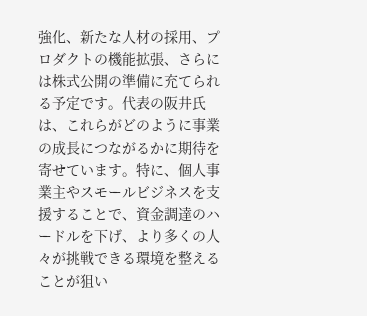強化、新たな人材の採用、プロダクトの機能拡張、さらには株式公開の準備に充てられる予定です。代表の阪井氏は、これらがどのように事業の成長につながるかに期待を寄せています。特に、個人事業主やスモールビジネスを支援することで、資金調達のハードルを下げ、より多くの人々が挑戦できる環境を整えることが狙い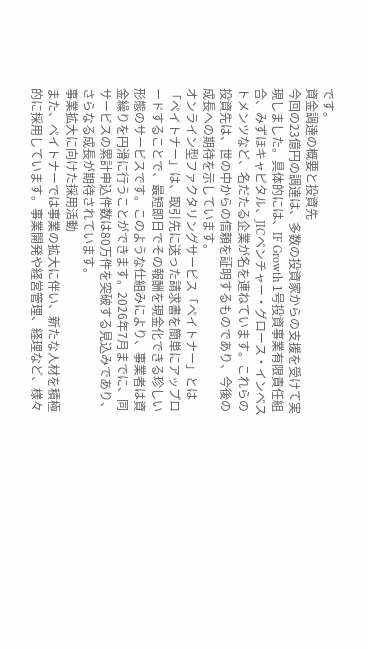です。
資金調達の概要と投資先
今回の23億円の調達は、多数の投資家からの支援を受けて実現しました。具体的には、IF Growth 1号投資事業有限責任組合、みずほキャピタル、JICベンチャー・グロース・インベストメンツなど、名だたる企業が名を連ねています。これらの投資先は、世の中からの信頼を証明するものであり、今後の成長への期待を示しています。
オンライン型ファクタリングサービス「ペイトナー」とは
「ペイトナー」は、取引先に送った請求書を簡単にアップロードすることで、最短即日でその報酬を現金化できる珍しい形態のサービスです。このような仕組みにより、事業者は資金繰りを円滑に行うことができます。2026年7月までに、同サービスの累計申込件数は80万件を突破する見込みであり、さらなる成長が期待されています。
事業拡大に向けた採用活動
また、ペイトナーでは事業の拡大に伴い、新たな人材を積極的に採用しています。事業開発や経営管理、経理など、様々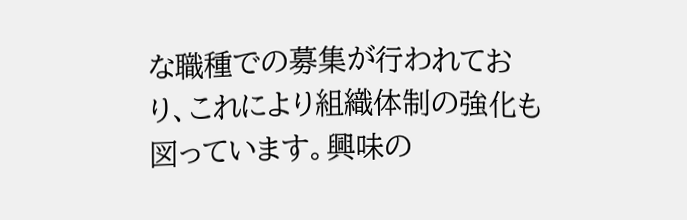な職種での募集が行われており、これにより組織体制の強化も図っています。興味の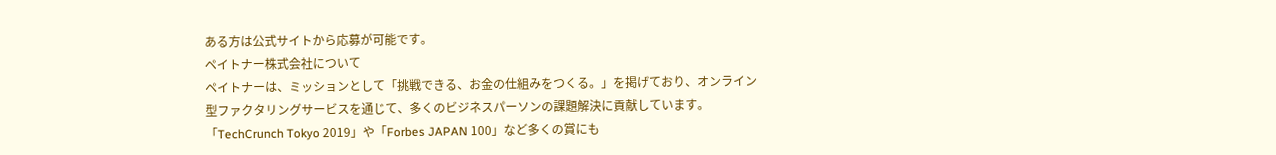ある方は公式サイトから応募が可能です。
ペイトナー株式会社について
ペイトナーは、ミッションとして「挑戦できる、お金の仕組みをつくる。」を掲げており、オンライン型ファクタリングサービスを通じて、多くのビジネスパーソンの課題解決に貢献しています。「TechCrunch Tokyo 2019」や「Forbes JAPAN 100」など多くの賞にも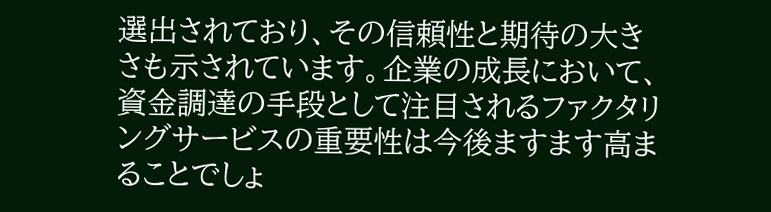選出されており、その信頼性と期待の大きさも示されています。企業の成長において、資金調達の手段として注目されるファクタリングサービスの重要性は今後ますます高まることでしょ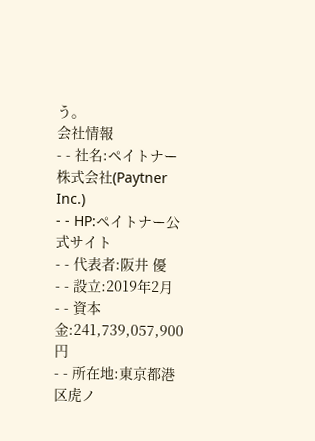う。
会社情報
- - 社名:ペイトナー株式会社(Paytner Inc.)
- - HP:ペイトナー公式サイト
- - 代表者:阪井 優
- - 設立:2019年2月
- - 資本金:241,739,057,900円
- - 所在地:東京都港区虎ノ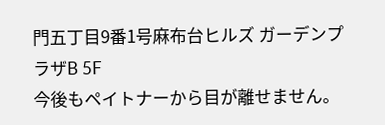門五丁目9番1号麻布台ヒルズ ガーデンプラザB 5F
今後もペイトナーから目が離せません。